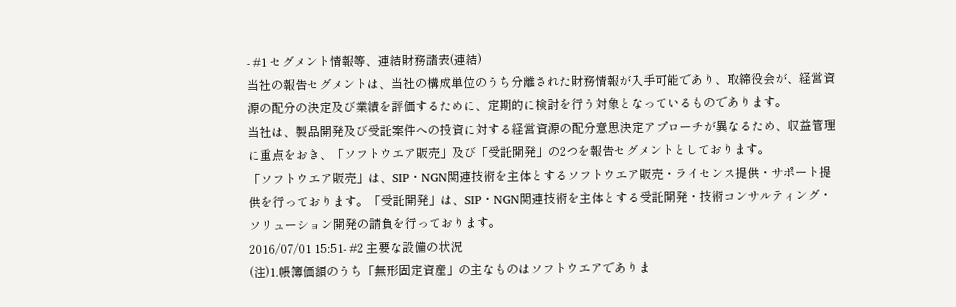- #1 セグメント情報等、連結財務諸表(連結)
当社の報告セグメントは、当社の構成単位のうち分離された財務情報が入手可能であり、取締役会が、経営資源の配分の決定及び業績を評価するために、定期的に検討を行う対象となっているものであります。
当社は、製品開発及び受託案件への投資に対する経営資源の配分意思決定アプローチが異なるため、収益管理に重点をおき、「ソフトウエア販売」及び「受託開発」の2つを報告セグメントとしております。
「ソフトウエア販売」は、SIP・NGN関連技術を主体とするソフトウエア販売・ライセンス提供・サポート提供を行っております。「受託開発」は、SIP・NGN関連技術を主体とする受託開発・技術コンサルティング・ソリューション開発の請負を行っております。
2016/07/01 15:51- #2 主要な設備の状況
(注)1.帳簿価額のうち「無形固定資産」の主なものはソフトウエアでありま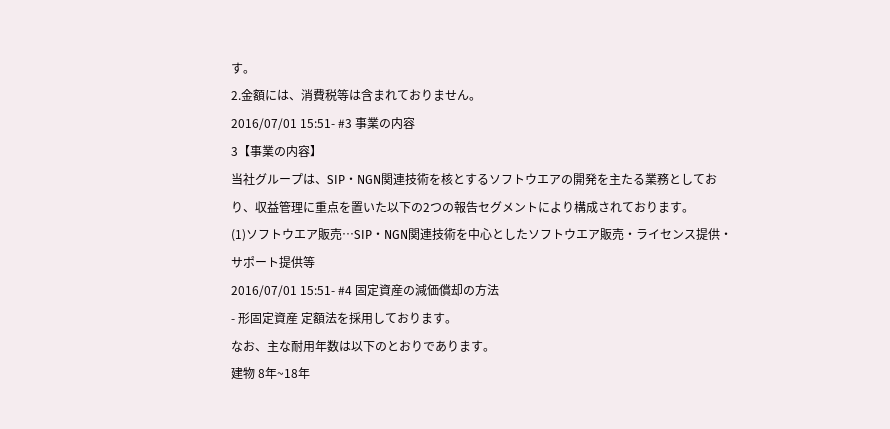す。
2.金額には、消費税等は含まれておりません。
2016/07/01 15:51- #3 事業の内容
3【事業の内容】
当社グループは、SIP・NGN関連技術を核とするソフトウエアの開発を主たる業務としており、収益管理に重点を置いた以下の2つの報告セグメントにより構成されております。
(1)ソフトウエア販売…SIP・NGN関連技術を中心としたソフトウエア販売・ライセンス提供・サポート提供等
2016/07/01 15:51- #4 固定資産の減価償却の方法
- 形固定資産 定額法を採用しております。
なお、主な耐用年数は以下のとおりであります。
建物 8年~18年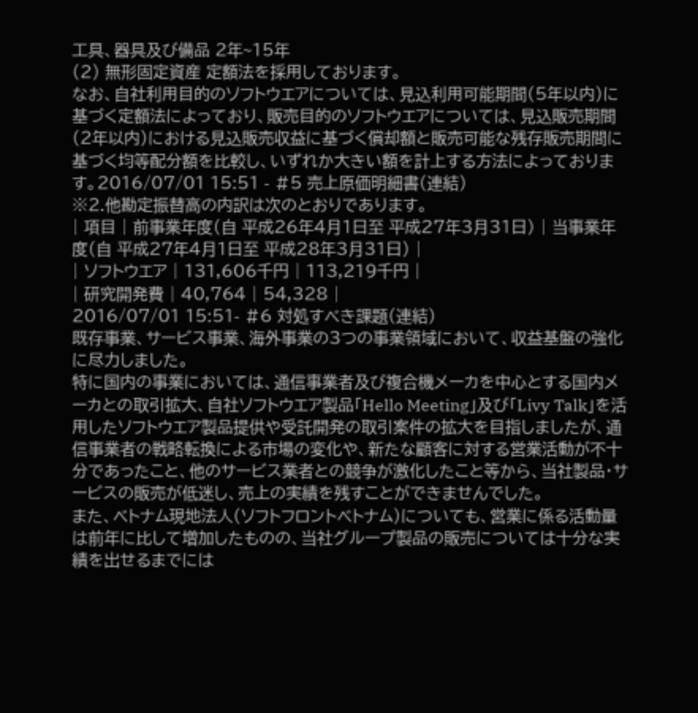工具、器具及び備品 2年~15年
(2) 無形固定資産 定額法を採用しております。
なお、自社利用目的のソフトウエアについては、見込利用可能期間(5年以内)に基づく定額法によっており、販売目的のソフトウエアについては、見込販売期間(2年以内)における見込販売収益に基づく償却額と販売可能な残存販売期間に基づく均等配分額を比較し、いずれか大きい額を計上する方法によっております。2016/07/01 15:51 - #5 売上原価明細書(連結)
※2.他勘定振替高の内訳は次のとおりであります。
| 項目 | 前事業年度(自 平成26年4月1日至 平成27年3月31日) | 当事業年度(自 平成27年4月1日至 平成28年3月31日) |
| ソフトウエア | 131,606千円 | 113,219千円 |
| 研究開発費 | 40,764 | 54,328 |
2016/07/01 15:51- #6 対処すべき課題(連結)
既存事業、サービス事業、海外事業の3つの事業領域において、収益基盤の強化に尽力しました。
特に国内の事業においては、通信事業者及び複合機メーカを中心とする国内メーカとの取引拡大、自社ソフトウエア製品「Hello Meeting」及び「Livy Talk」を活用したソフトウエア製品提供や受託開発の取引案件の拡大を目指しましたが、通信事業者の戦略転換による市場の変化や、新たな顧客に対する営業活動が不十分であったこと、他のサービス業者との競争が激化したこと等から、当社製品・サービスの販売が低迷し、売上の実績を残すことができませんでした。
また、ベトナム現地法人(ソフトフロントベトナム)についても、営業に係る活動量は前年に比して増加したものの、当社グループ製品の販売については十分な実績を出せるまでには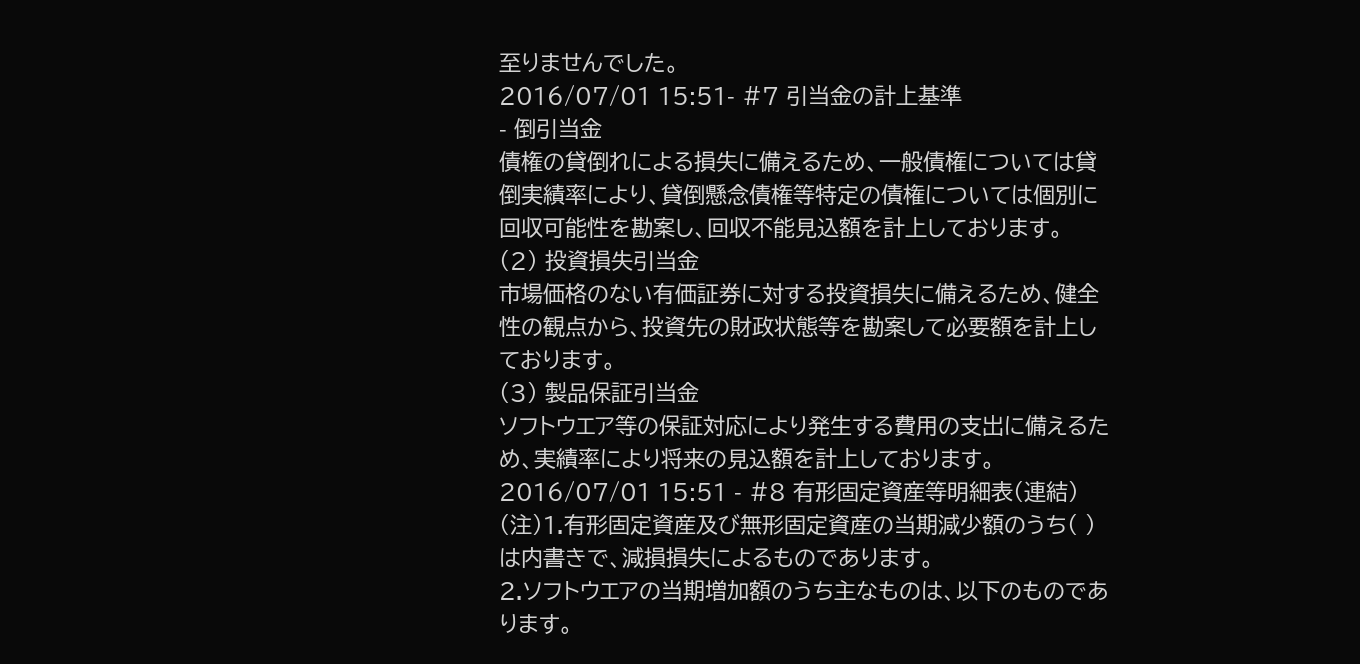至りませんでした。
2016/07/01 15:51- #7 引当金の計上基準
- 倒引当金
債権の貸倒れによる損失に備えるため、一般債権については貸倒実績率により、貸倒懸念債権等特定の債権については個別に回収可能性を勘案し、回収不能見込額を計上しております。
(2) 投資損失引当金
市場価格のない有価証券に対する投資損失に備えるため、健全性の観点から、投資先の財政状態等を勘案して必要額を計上しております。
(3) 製品保証引当金
ソフトウエア等の保証対応により発生する費用の支出に備えるため、実績率により将来の見込額を計上しております。2016/07/01 15:51 - #8 有形固定資産等明細表(連結)
(注)1.有形固定資産及び無形固定資産の当期減少額のうち( )は内書きで、減損損失によるものであります。
2.ソフトウエアの当期増加額のうち主なものは、以下のものであります。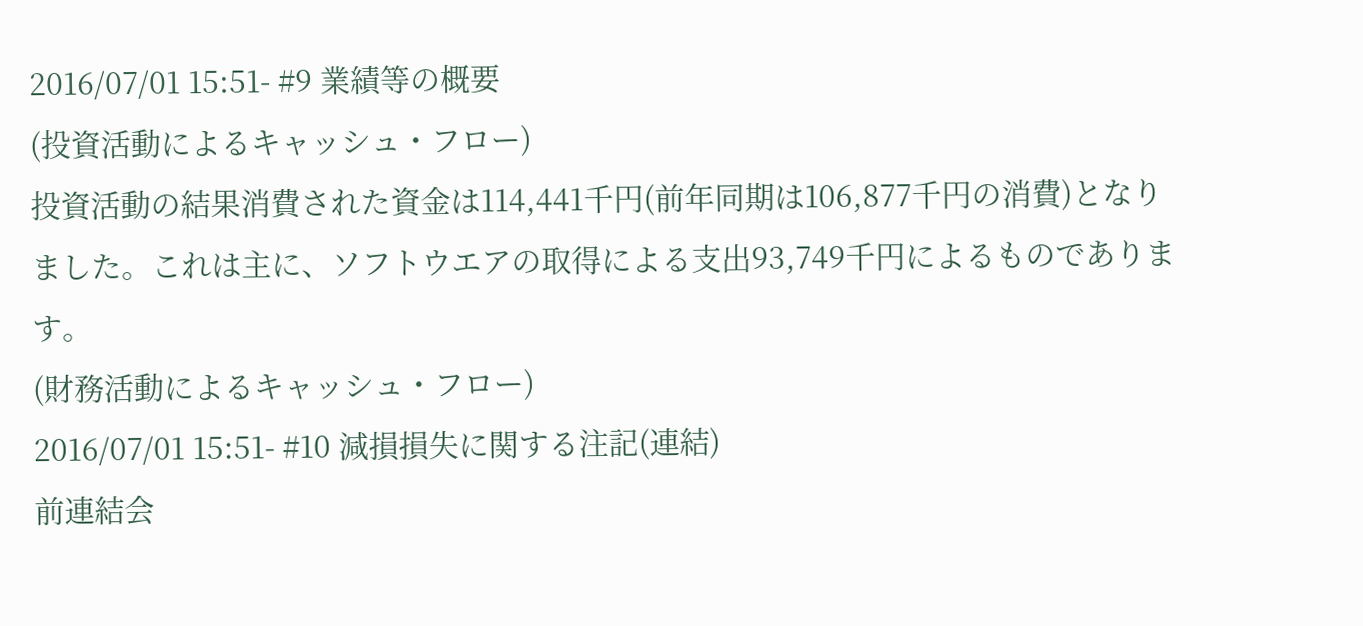2016/07/01 15:51- #9 業績等の概要
(投資活動によるキャッシュ・フロー)
投資活動の結果消費された資金は114,441千円(前年同期は106,877千円の消費)となりました。これは主に、ソフトウエアの取得による支出93,749千円によるものであります。
(財務活動によるキャッシュ・フロー)
2016/07/01 15:51- #10 減損損失に関する注記(連結)
前連結会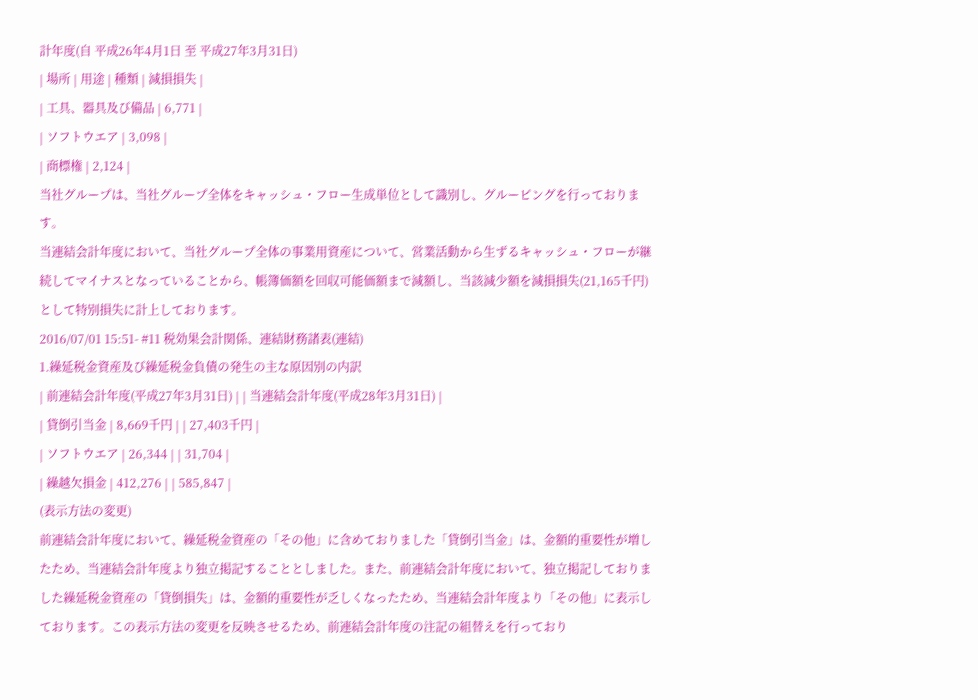計年度(自 平成26年4月1日 至 平成27年3月31日)
| 場所 | 用途 | 種類 | 減損損失 |
| 工具、器具及び備品 | 6,771 |
| ソフトウエア | 3,098 |
| 商標権 | 2,124 |
当社グループは、当社グループ全体をキャッシュ・フロー生成単位として識別し、グルーピングを行っております。
当連結会計年度において、当社グループ全体の事業用資産について、営業活動から生ずるキャッシュ・フローが継続してマイナスとなっていることから、帳簿価額を回収可能価額まで減額し、当該減少額を減損損失(21,165千円)として特別損失に計上しております。
2016/07/01 15:51- #11 税効果会計関係、連結財務諸表(連結)
1.繰延税金資産及び繰延税金負債の発生の主な原因別の内訳
| 前連結会計年度(平成27年3月31日) | | 当連結会計年度(平成28年3月31日) |
| 貸倒引当金 | 8,669千円 | | 27,403千円 |
| ソフトウエア | 26,344 | | 31,704 |
| 繰越欠損金 | 412,276 | | 585,847 |
(表示方法の変更)
前連結会計年度において、繰延税金資産の「その他」に含めておりました「貸倒引当金」は、金額的重要性が増したため、当連結会計年度より独立掲記することとしました。また、前連結会計年度において、独立掲記しておりました繰延税金資産の「貸倒損失」は、金額的重要性が乏しくなったため、当連結会計年度より「その他」に表示しております。この表示方法の変更を反映させるため、前連結会計年度の注記の組替えを行っており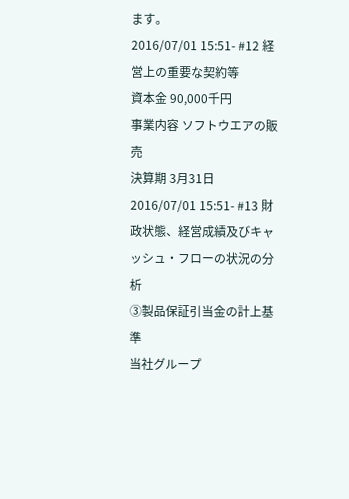ます。
2016/07/01 15:51- #12 経営上の重要な契約等
資本金 90,000千円
事業内容 ソフトウエアの販売
決算期 3月31日
2016/07/01 15:51- #13 財政状態、経営成績及びキャッシュ・フローの状況の分析
③製品保証引当金の計上基準
当社グループ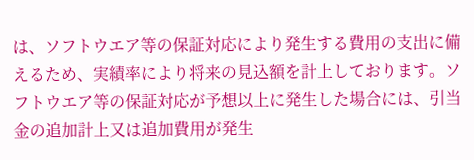は、ソフトウエア等の保証対応により発生する費用の支出に備えるため、実績率により将来の見込額を計上しております。ソフトウエア等の保証対応が予想以上に発生した場合には、引当金の追加計上又は追加費用が発生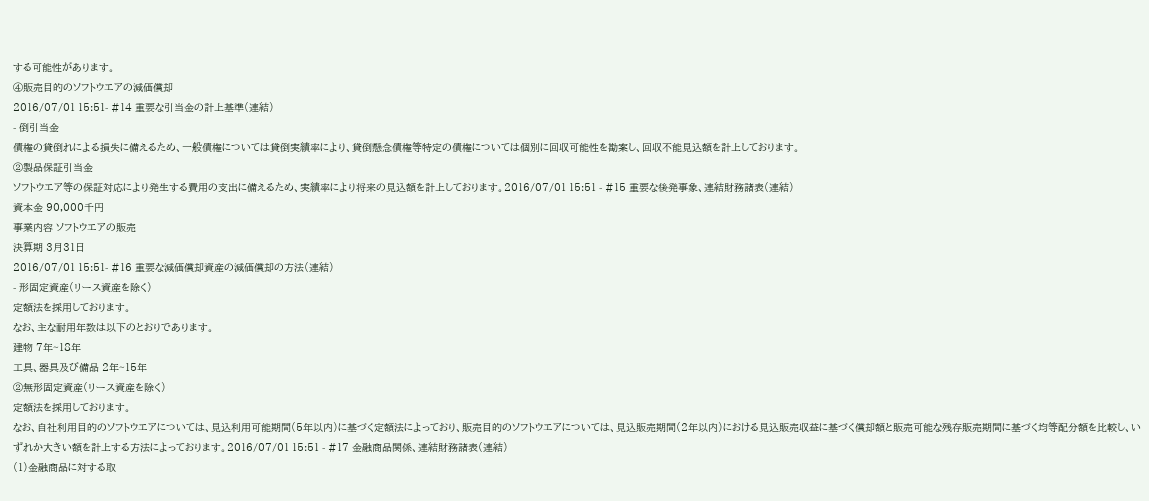する可能性があります。
④販売目的のソフトウエアの減価償却
2016/07/01 15:51- #14 重要な引当金の計上基準(連結)
- 倒引当金
債権の貸倒れによる損失に備えるため、一般債権については貸倒実績率により、貸倒懸念債権等特定の債権については個別に回収可能性を勘案し、回収不能見込額を計上しております。
②製品保証引当金
ソフトウエア等の保証対応により発生する費用の支出に備えるため、実績率により将来の見込額を計上しております。2016/07/01 15:51 - #15 重要な後発事象、連結財務諸表(連結)
資本金 90,000千円
事業内容 ソフトウエアの販売
決算期 3月31日
2016/07/01 15:51- #16 重要な減価償却資産の減価償却の方法(連結)
- 形固定資産(リース資産を除く)
定額法を採用しております。
なお、主な耐用年数は以下のとおりであります。
建物 7年~18年
工具、器具及び備品 2年~15年
②無形固定資産(リース資産を除く)
定額法を採用しております。
なお、自社利用目的のソフトウエアについては、見込利用可能期間(5年以内)に基づく定額法によっており、販売目的のソフトウエアについては、見込販売期間(2年以内)における見込販売収益に基づく償却額と販売可能な残存販売期間に基づく均等配分額を比較し、いずれか大きい額を計上する方法によっております。2016/07/01 15:51 - #17 金融商品関係、連結財務諸表(連結)
(1)金融商品に対する取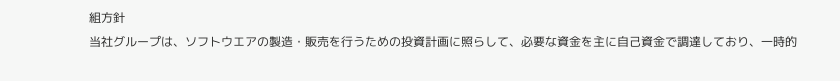組方針
当社グループは、ソフトウエアの製造・販売を行うための投資計画に照らして、必要な資金を主に自己資金で調達しており、一時的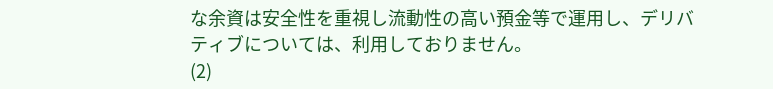な余資は安全性を重視し流動性の高い預金等で運用し、デリバティブについては、利用しておりません。
(2)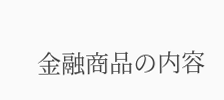金融商品の内容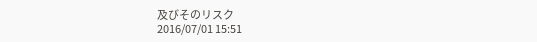及びそのリスク
2016/07/01 15:51